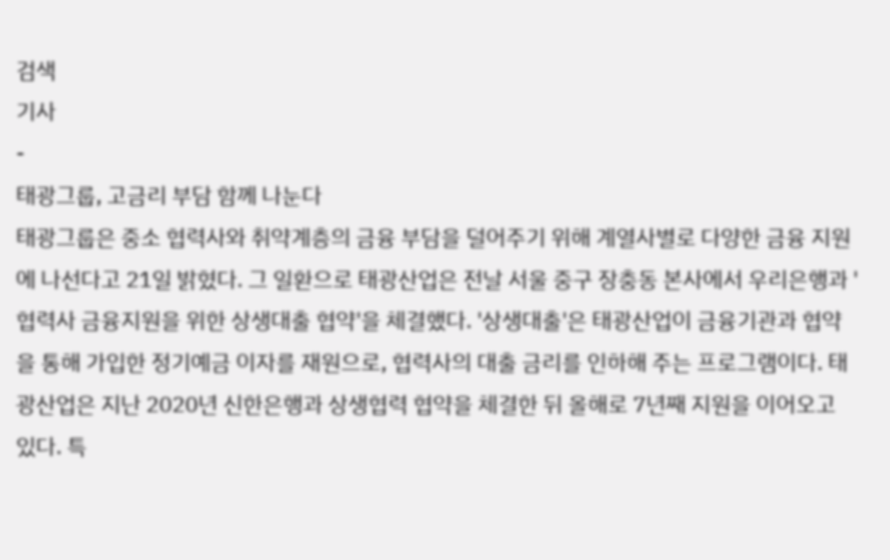검색
기사
-
태광그룹, 고금리 부담 함께 나눈다
태광그룹은 중소 협력사와 취약계층의 금융 부담을 덜어주기 위해 계열사별로 다양한 금융 지원에 나선다고 21일 밝혔다. 그 일환으로 태광산업은 전날 서울 중구 장충동 본사에서 우리은행과 '협력사 금융지원을 위한 상생대출 협약'을 체결했다. '상생대출'은 태광산업이 금융기관과 협약을 통해 가입한 정기예금 이자를 재원으로, 협력사의 대출 금리를 인하해 주는 프로그램이다. 태광산업은 지난 2020년 신한은행과 상생협력 협약을 체결한 뒤 올해로 7년째 지원을 이어오고 있다. 특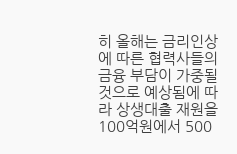히 올해는 금리인상에 따른 협력사들의 금융 부담이 가중될 것으로 예상됨에 따라 상생대출 재원을 100억원에서 500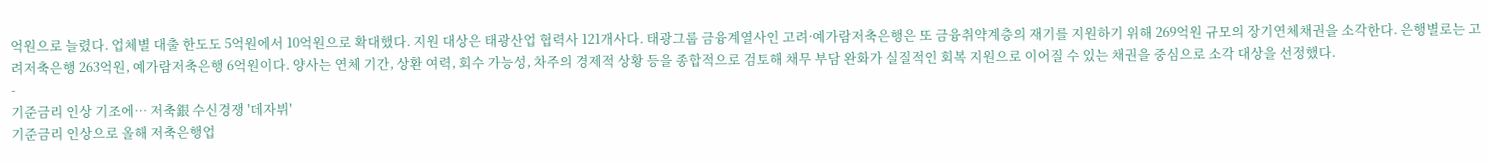억원으로 늘렸다. 업체별 대출 한도도 5억원에서 10억원으로 확대했다. 지원 대상은 태광산업 협력사 121개사다. 태광그룹 금융계열사인 고려·예가람저축은행은 또 금융취약계층의 재기를 지원하기 위해 269억원 규모의 장기연체채권을 소각한다. 은행별로는 고려저축은행 263억원, 예가람저축은행 6억원이다. 양사는 연체 기간, 상환 여력, 회수 가능성, 차주의 경제적 상황 등을 종합적으로 검토해 채무 부담 완화가 실질적인 회복 지원으로 이어질 수 있는 채권을 중심으로 소각 대상을 선정했다.
-
기준금리 인상 기조에… 저축銀 수신경쟁 '데자뷔'
기준금리 인상으로 올해 저축은행업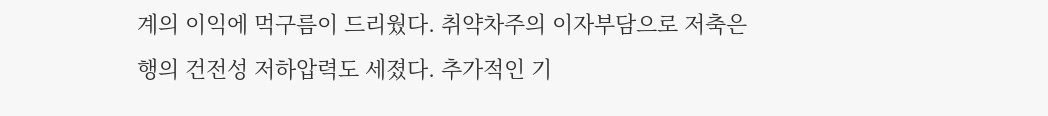계의 이익에 먹구름이 드리웠다. 취약차주의 이자부담으로 저축은행의 건전성 저하압력도 세졌다. 추가적인 기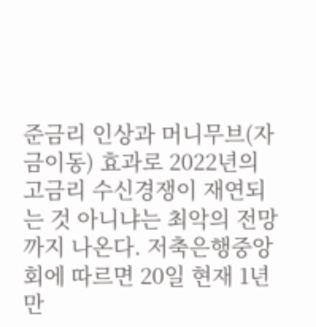준금리 인상과 머니무브(자금이동) 효과로 2022년의 고금리 수신경쟁이 재연되는 것 아니냐는 최악의 전망까지 나온다. 저축은행중앙회에 따르면 20일 현재 1년 만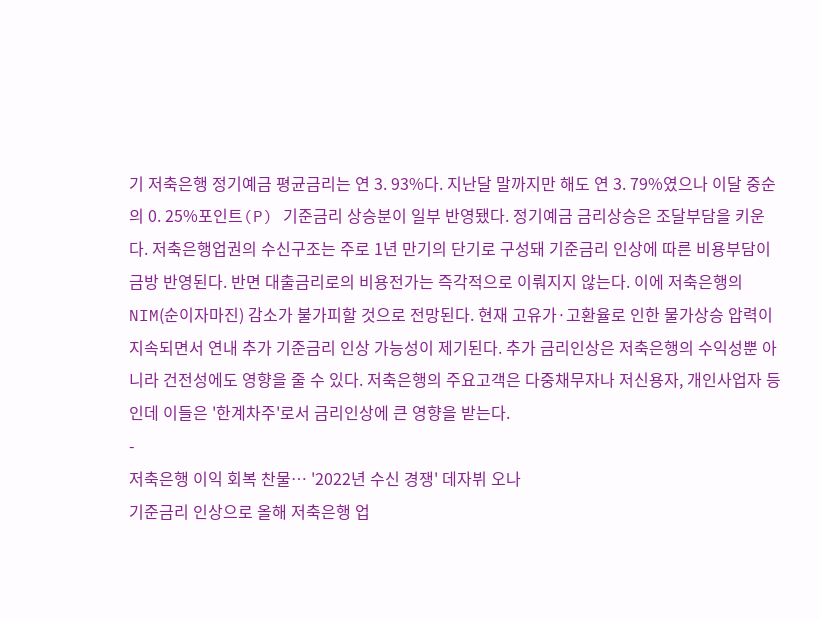기 저축은행 정기예금 평균금리는 연 3. 93%다. 지난달 말까지만 해도 연 3. 79%였으나 이달 중순의 0. 25%포인트(P) 기준금리 상승분이 일부 반영됐다. 정기예금 금리상승은 조달부담을 키운다. 저축은행업권의 수신구조는 주로 1년 만기의 단기로 구성돼 기준금리 인상에 따른 비용부담이 금방 반영된다. 반면 대출금리로의 비용전가는 즉각적으로 이뤄지지 않는다. 이에 저축은행의 NIM(순이자마진) 감소가 불가피할 것으로 전망된다. 현재 고유가·고환율로 인한 물가상승 압력이 지속되면서 연내 추가 기준금리 인상 가능성이 제기된다. 추가 금리인상은 저축은행의 수익성뿐 아니라 건전성에도 영향을 줄 수 있다. 저축은행의 주요고객은 다중채무자나 저신용자, 개인사업자 등인데 이들은 '한계차주'로서 금리인상에 큰 영향을 받는다.
-
저축은행 이익 회복 찬물… '2022년 수신 경쟁' 데자뷔 오나
기준금리 인상으로 올해 저축은행 업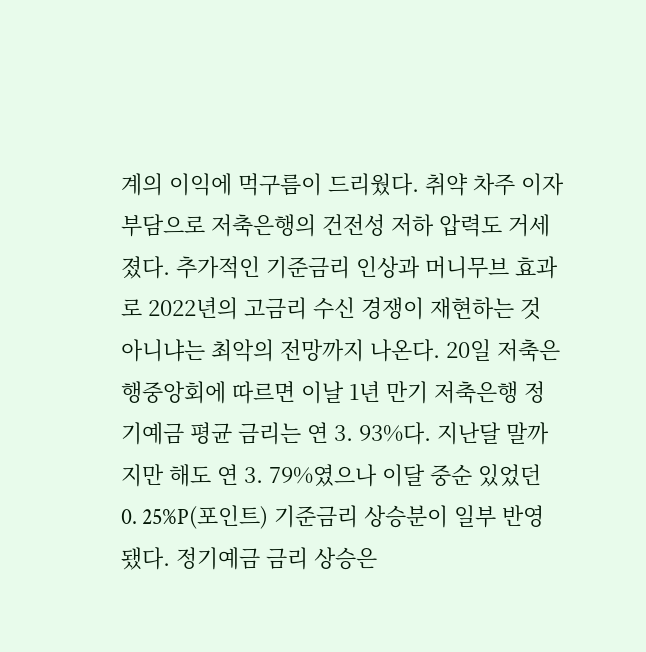계의 이익에 먹구름이 드리웠다. 취약 차주 이자 부담으로 저축은행의 건전성 저하 압력도 거세졌다. 추가적인 기준금리 인상과 머니무브 효과로 2022년의 고금리 수신 경쟁이 재현하는 것 아니냐는 최악의 전망까지 나온다. 20일 저축은행중앙회에 따르면 이날 1년 만기 저축은행 정기예금 평균 금리는 연 3. 93%다. 지난달 말까지만 해도 연 3. 79%였으나 이달 중순 있었던 0. 25%P(포인트) 기준금리 상승분이 일부 반영됐다. 정기예금 금리 상승은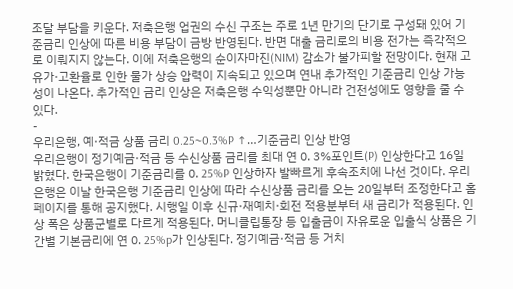조달 부담을 키운다. 저축은행 업권의 수신 구조는 주로 1년 만기의 단기로 구성돼 있어 기준금리 인상에 따른 비용 부담이 금방 반영된다. 반면 대출 금리로의 비용 전가는 즉각적으로 이뤄지지 않는다. 이에 저축은행의 순이자마진(NIM) 감소가 불가피할 전망이다. 현재 고유가·고환율로 인한 물가 상승 압력이 지속되고 있으며 연내 추가적인 기준금리 인상 가능성이 나온다. 추가적인 금리 인상은 저축은행 수익성뿐만 아니라 건전성에도 영향을 줄 수 있다.
-
우리은행, 예·적금 상품 금리 0.25~0.3%P ↑…기준금리 인상 반영
우리은행이 정기예금·적금 등 수신상품 금리를 최대 연 0. 3%포인트(P) 인상한다고 16일 밝혔다. 한국은행이 기준금리를 0. 25%P 인상하자 발빠르게 후속조치에 나선 것이다. 우리은행은 이날 한국은행 기준금리 인상에 따라 수신상품 금리를 오는 20일부터 조정한다고 홈페이지를 통해 공지했다. 시행일 이후 신규·재예치·회전 적용분부터 새 금리가 적용된다. 인상 폭은 상품군별로 다르게 적용된다. 머니클립통장 등 입출금이 자유로운 입출식 상품은 기간별 기본금리에 연 0. 25%p가 인상된다. 정기예금·적금 등 거치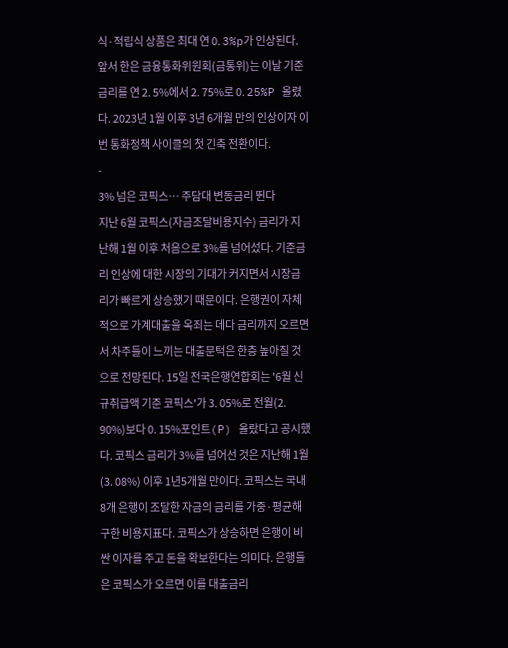식·적립식 상품은 최대 연 0. 3%p가 인상된다. 앞서 한은 금융통화위원회(금통위)는 이날 기준금리를 연 2. 5%에서 2. 75%로 0. 25%P 올렸다. 2023년 1월 이후 3년 6개월 만의 인상이자 이번 통화정책 사이클의 첫 긴축 전환이다.
-
3% 넘은 코픽스… 주담대 변동금리 뛴다
지난 6월 코픽스(자금조달비용지수) 금리가 지난해 1월 이후 처음으로 3%를 넘어섰다. 기준금리 인상에 대한 시장의 기대가 커지면서 시장금리가 빠르게 상승했기 때문이다. 은행권이 자체적으로 가계대출을 옥죄는 데다 금리까지 오르면서 차주들이 느끼는 대출문턱은 한층 높아질 것으로 전망된다. 15일 전국은행연합회는 '6월 신규취급액 기준 코픽스'가 3. 05%로 전월(2. 90%)보다 0. 15%포인트(P) 올랐다고 공시했다. 코픽스 금리가 3%를 넘어선 것은 지난해 1월(3. 08%) 이후 1년5개월 만이다. 코픽스는 국내 8개 은행이 조달한 자금의 금리를 가중·평균해 구한 비용지표다. 코픽스가 상승하면 은행이 비싼 이자를 주고 돈을 확보한다는 의미다. 은행들은 코픽스가 오르면 이를 대출금리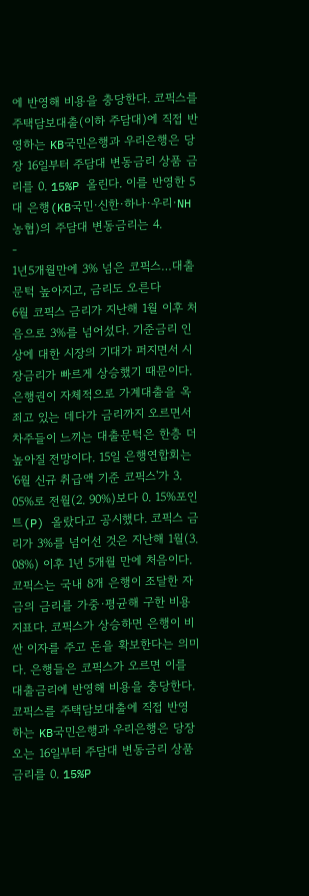에 반영해 비용을 충당한다. 코픽스를 주택담보대출(이하 주담대)에 직접 반영하는 KB국민은행과 우리은행은 당장 16일부터 주담대 변동금리 상품 금리를 0. 15%P 올린다. 이를 반영한 5대 은행(KB국민·신한·하나·우리·NH농협)의 주담대 변동금리는 4.
-
1년5개월만에 3% 넘은 코픽스…대출문턱 높아지고, 금리도 오른다
6월 코픽스 금리가 지난해 1월 이후 처음으로 3%를 넘어섰다. 기준금리 인상에 대한 시장의 기대가 퍼지면서 시장금리가 빠르게 상승했기 때문이다. 은행권이 자체적으로 가계대출을 옥죄고 있는 데다가 금리까지 오르면서 차주들이 느끼는 대출문턱은 한층 더 높아질 전망이다. 15일 은행연합회는 '6월 신규 취급액 기준 코픽스'가 3. 05%로 전월(2. 90%)보다 0. 15%포인트(P) 올랐다고 공시했다. 코픽스 금리가 3%를 넘어선 것은 지난해 1월(3. 08%) 이후 1년 5개월 만에 처음이다. 코픽스는 국내 8개 은행이 조달한 자금의 금리를 가중·평균해 구한 비용 지표다. 코픽스가 상승하면 은행이 비싼 이자를 주고 돈을 확보한다는 의미다. 은행들은 코픽스가 오르면 이를 대출금리에 반영해 비용을 충당한다. 코픽스를 주택담보대출에 직접 반영하는 KB국민은행과 우리은행은 당장 오는 16일부터 주담대 변동금리 상품 금리를 0. 15%P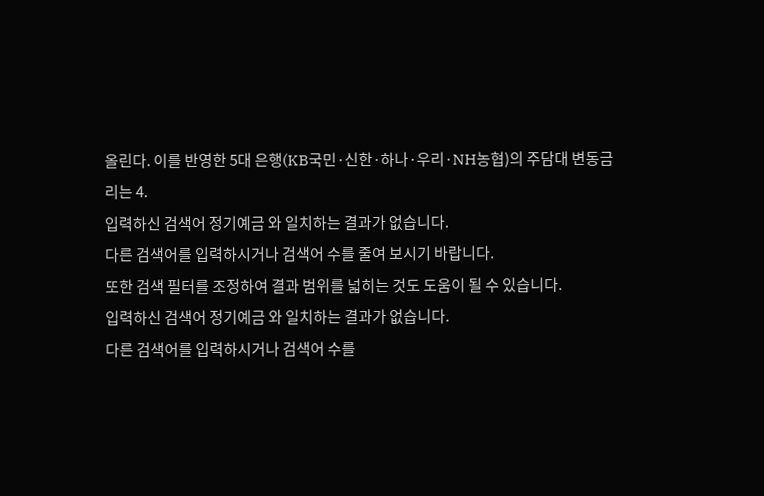올린다. 이를 반영한 5대 은행(KB국민·신한·하나·우리·NH농협)의 주담대 변동금리는 4.
입력하신 검색어 정기예금 와 일치하는 결과가 없습니다.
다른 검색어를 입력하시거나 검색어 수를 줄여 보시기 바랍니다.
또한 검색 필터를 조정하여 결과 범위를 넓히는 것도 도움이 될 수 있습니다.
입력하신 검색어 정기예금 와 일치하는 결과가 없습니다.
다른 검색어를 입력하시거나 검색어 수를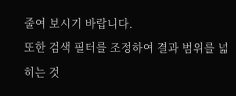줄여 보시기 바랍니다.
또한 검색 필터를 조정하여 결과 범위를 넓히는 것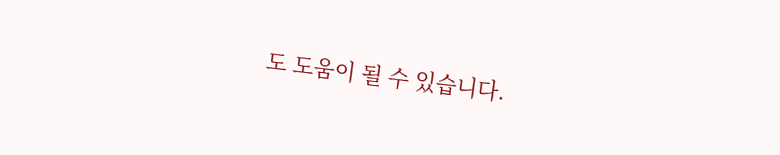도 도움이 될 수 있습니다.